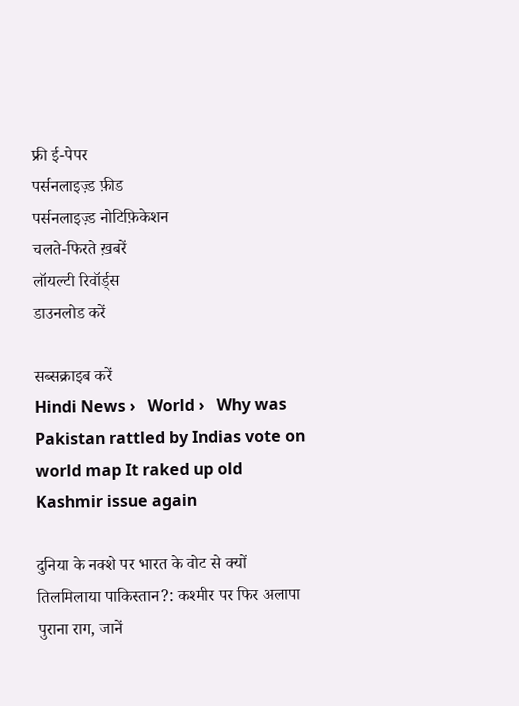फ्री ई-पेपर
पर्सनलाइज़्ड फ़ीड
पर्सनलाइज़्ड नोटिफ़िकेशन
चलते-फिरते ख़बरें
लॉयल्टी रिवॉर्ड्स
डाउनलोड करें

सब्सक्राइब करें
Hindi News ›   World ›   Why was Pakistan rattled by Indias vote on world map It raked up old Kashmir issue again

दुनिया के नक्शे पर भारत के वोट से क्यों तिलमिलाया पाकिस्तान?: कश्मीर पर फिर अलापा पुराना राग, जानें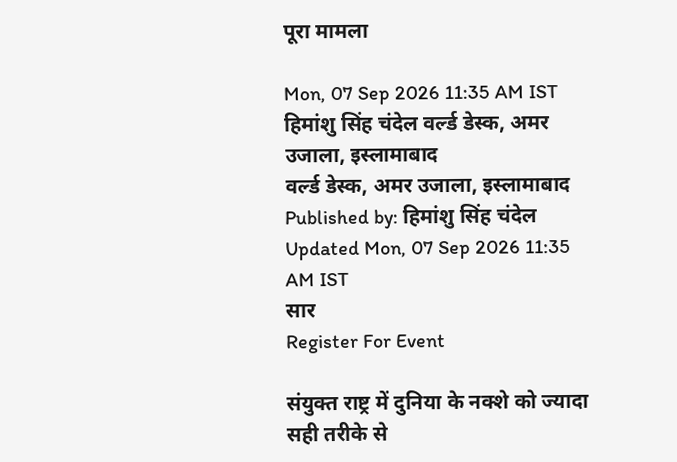पूरा मामला

Mon, 07 Sep 2026 11:35 AM IST
हिमांशु सिंह चंदेल वर्ल्ड डेस्क, अमर उजाला, इस्लामाबाद
वर्ल्ड डेस्क, अमर उजाला, इस्लामाबाद Published by: हिमांशु सिंह चंदेल Updated Mon, 07 Sep 2026 11:35 AM IST
सार
Register For Event

संयुक्त राष्ट्र में दुनिया के नक्शे को ज्यादा सही तरीके से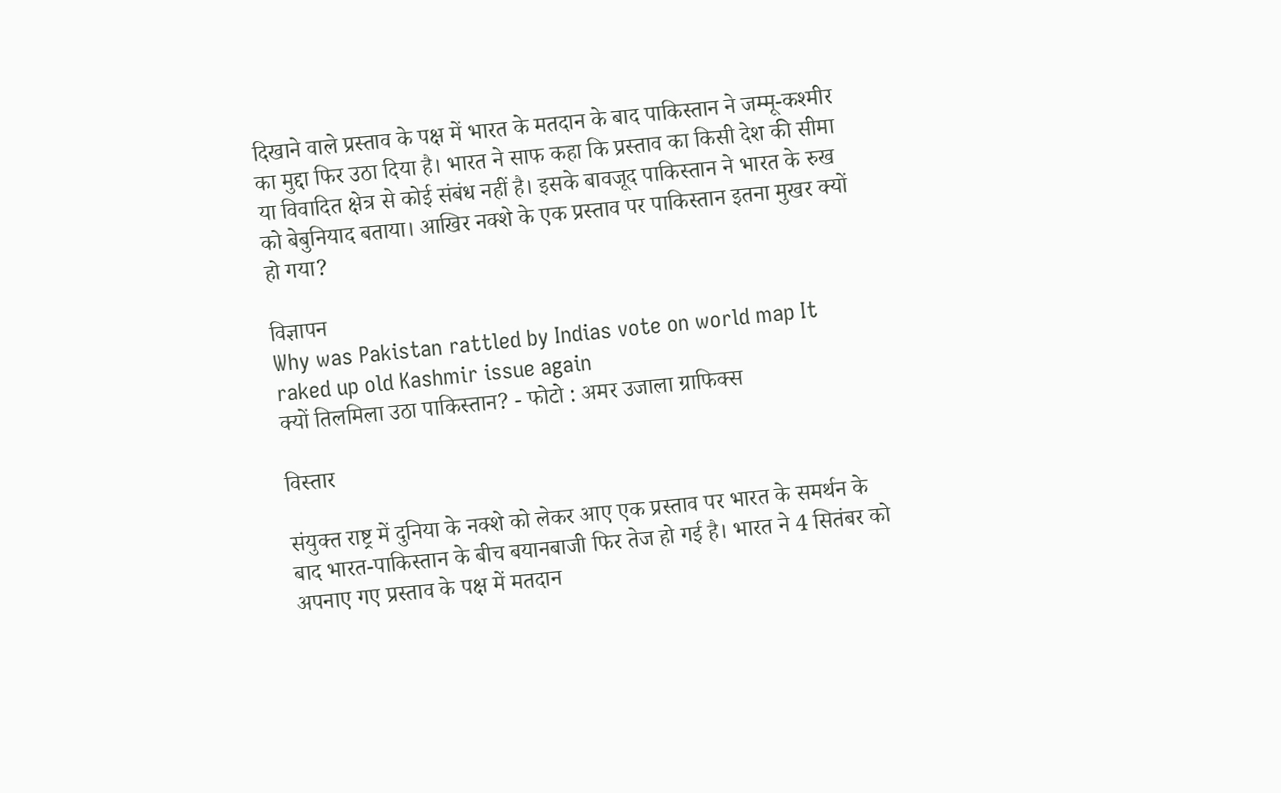दिखाने वाले प्रस्ताव के पक्ष में भारत के मतदान के बाद पाकिस्तान ने जम्मू-कश्मीर का मुद्दा फिर उठा दिया है। भारत ने साफ कहा कि प्रस्ताव का किसी देश की सीमा या विवादित क्षेत्र से कोई संबंध नहीं है। इसके बावजूद पाकिस्तान ने भारत के रुख को बेबुनियाद बताया। आखिर नक्शे के एक प्रस्ताव पर पाकिस्तान इतना मुखर क्यों हो गया?

विज्ञापन
Why was Pakistan rattled by Indias vote on world map It raked up old Kashmir issue again
क्यों तिलमिला उठा पाकिस्तान? - फोटो : अमर उजाला ग्राफिक्स

विस्तार

संयुक्त राष्ट्र में दुनिया के नक्शे को लेकर आए एक प्रस्ताव पर भारत के समर्थन के बाद भारत-पाकिस्तान के बीच बयानबाजी फिर तेज हो गई है। भारत ने 4 सितंबर को अपनाए गए प्रस्ताव के पक्ष में मतदान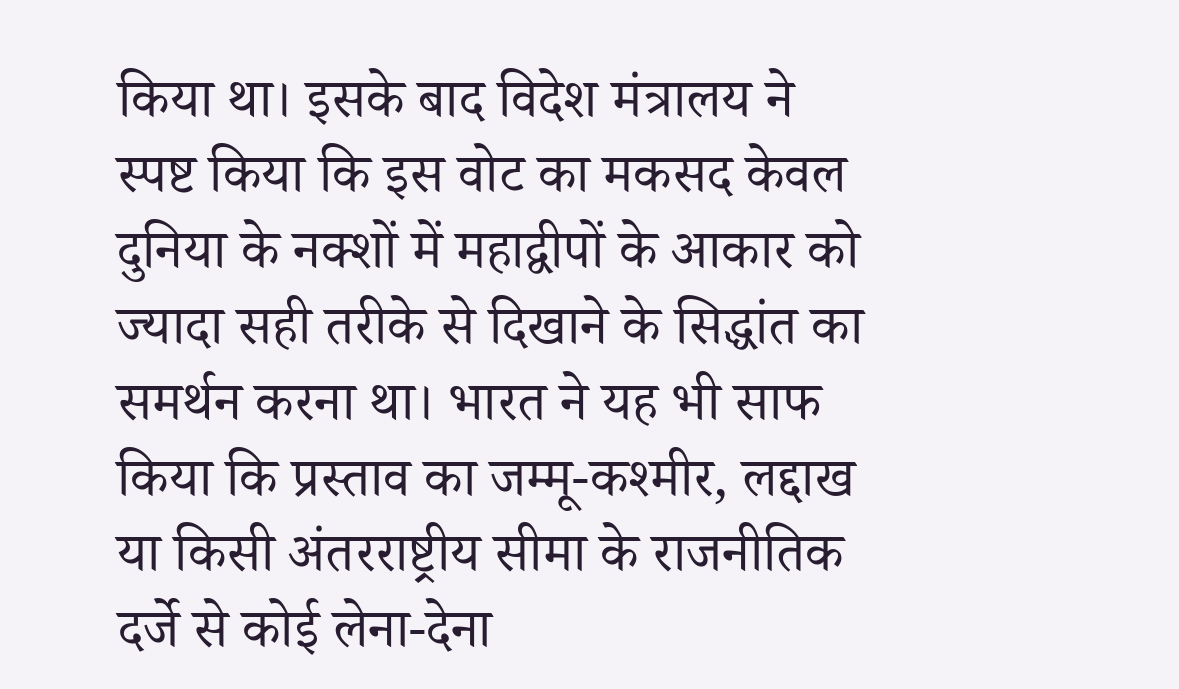किया था। इसके बाद विदेश मंत्रालय ने स्पष्ट किया कि इस वोट का मकसद केवल दुनिया के नक्शों में महाद्वीपों के आकार को ज्यादा सही तरीके से दिखाने के सिद्धांत का समर्थन करना था। भारत ने यह भी साफ किया कि प्रस्ताव का जम्मू-कश्मीर, लद्दाख या किसी अंतरराष्ट्रीय सीमा के राजनीतिक दर्जे से कोई लेना-देना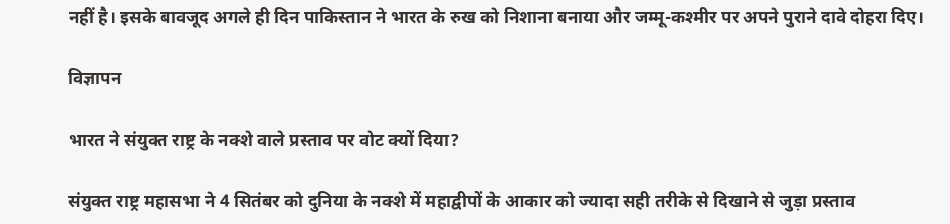नहीं है। इसके बावजूद अगले ही दिन पाकिस्तान ने भारत के रुख को निशाना बनाया और जम्मू-कश्मीर पर अपने पुराने दावे दोहरा दिए।

विज्ञापन

भारत ने संयुक्त राष्ट्र के नक्शे वाले प्रस्ताव पर वोट क्यों दिया?

संयुक्त राष्ट्र महासभा ने 4 सितंबर को दुनिया के नक्शे में महाद्वीपों के आकार को ज्यादा सही तरीके से दिखाने से जुड़ा प्रस्ताव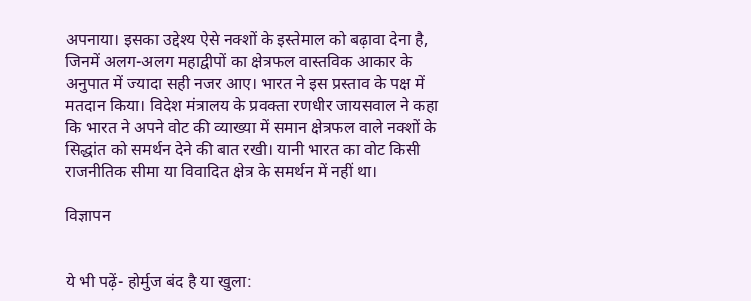अपनाया। इसका उद्देश्य ऐसे नक्शों के इस्तेमाल को बढ़ावा देना है, जिनमें अलग-अलग महाद्वीपों का क्षेत्रफल वास्तविक आकार के अनुपात में ज्यादा सही नजर आए। भारत ने इस प्रस्ताव के पक्ष में मतदान किया। विदेश मंत्रालय के प्रवक्ता रणधीर जायसवाल ने कहा कि भारत ने अपने वोट की व्याख्या में समान क्षेत्रफल वाले नक्शों के सिद्धांत को समर्थन देने की बात रखी। यानी भारत का वोट किसी राजनीतिक सीमा या विवादित क्षेत्र के समर्थन में नहीं था।

विज्ञापन


ये भी पढ़ें- होर्मुज बंद है या खुला: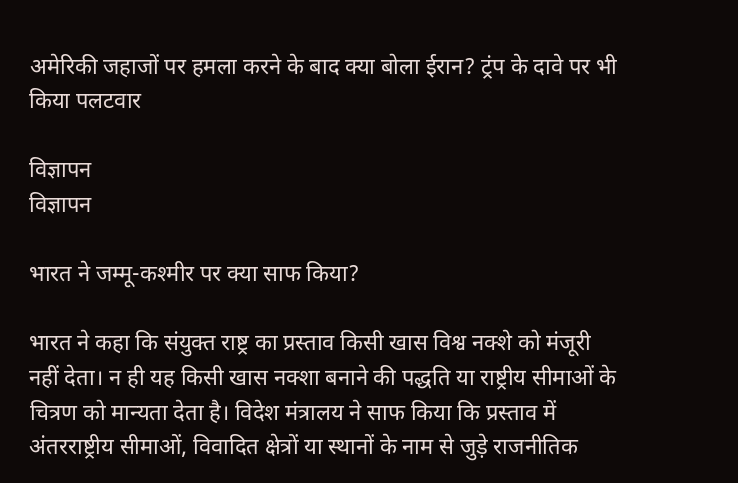अमेरिकी जहाजों पर हमला करने के बाद क्या बोला ईरान? ट्रंप के दावे पर भी किया पलटवार

विज्ञापन
विज्ञापन

भारत ने जम्मू-कश्मीर पर क्या साफ किया?

भारत ने कहा कि संयुक्त राष्ट्र का प्रस्ताव किसी खास विश्व नक्शे को मंजूरी नहीं देता। न ही यह किसी खास नक्शा बनाने की पद्धति या राष्ट्रीय सीमाओं के चित्रण को मान्यता देता है। विदेश मंत्रालय ने साफ किया कि प्रस्ताव में अंतरराष्ट्रीय सीमाओं, विवादित क्षेत्रों या स्थानों के नाम से जुड़े राजनीतिक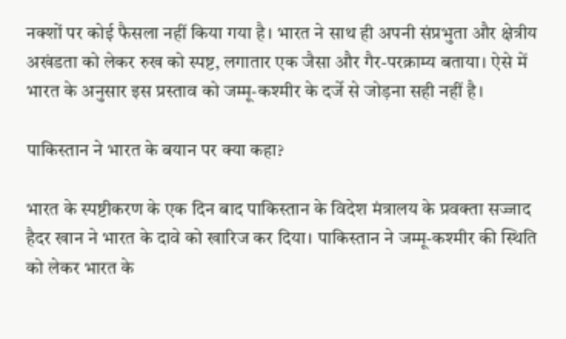नक्शों पर कोई फैसला नहीं किया गया है। भारत ने साथ ही अपनी संप्रभुता और क्षेत्रीय अखंडता को लेकर रुख को स्पष्ट, लगातार एक जैसा और गैर-परक्राम्य बताया। ऐसे में भारत के अनुसार इस प्रस्ताव को जम्मू-कश्मीर के दर्जे से जोड़ना सही नहीं है।

पाकिस्तान ने भारत के बयान पर क्या कहा?

भारत के स्पष्टीकरण के एक दिन बाद पाकिस्तान के विदेश मंत्रालय के प्रवक्ता सज्जाद हैदर खान ने भारत के दावे को खारिज कर दिया। पाकिस्तान ने जम्मू-कश्मीर की स्थिति को लेकर भारत के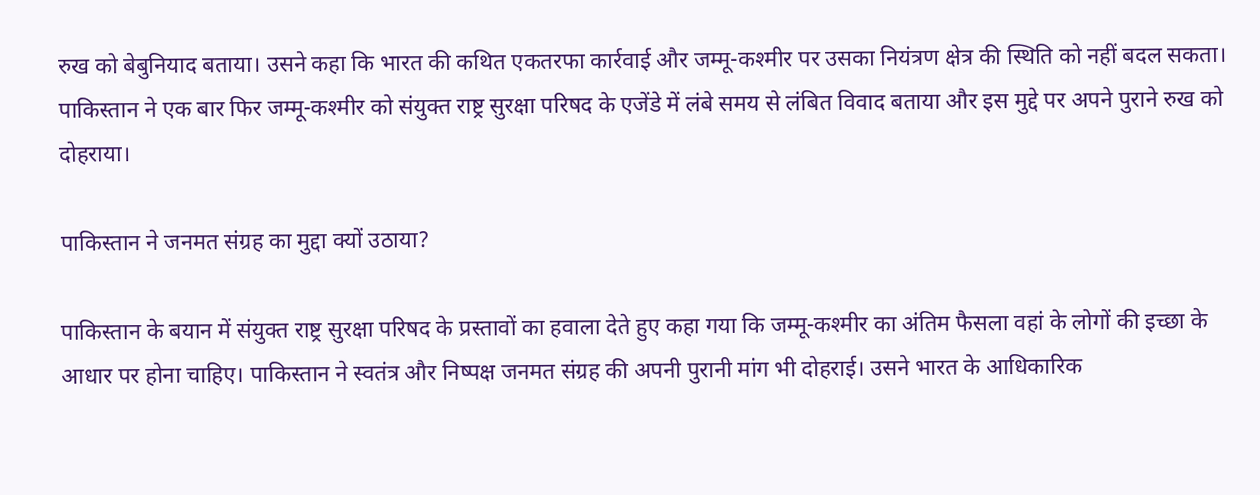रुख को बेबुनियाद बताया। उसने कहा कि भारत की कथित एकतरफा कार्रवाई और जम्मू-कश्मीर पर उसका नियंत्रण क्षेत्र की स्थिति को नहीं बदल सकता। पाकिस्तान ने एक बार फिर जम्मू-कश्मीर को संयुक्त राष्ट्र सुरक्षा परिषद के एजेंडे में लंबे समय से लंबित विवाद बताया और इस मुद्दे पर अपने पुराने रुख को दोहराया।

पाकिस्तान ने जनमत संग्रह का मुद्दा क्यों उठाया?

पाकिस्तान के बयान में संयुक्त राष्ट्र सुरक्षा परिषद के प्रस्तावों का हवाला देते हुए कहा गया कि जम्मू-कश्मीर का अंतिम फैसला वहां के लोगों की इच्छा के आधार पर होना चाहिए। पाकिस्तान ने स्वतंत्र और निष्पक्ष जनमत संग्रह की अपनी पुरानी मांग भी दोहराई। उसने भारत के आधिकारिक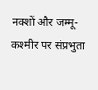नक्शों और जम्मू-कश्मीर पर संप्रभुता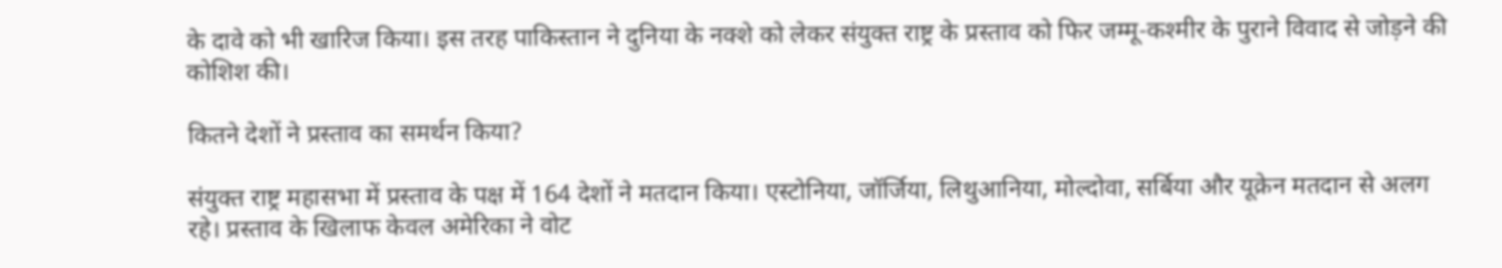के दावे को भी खारिज किया। इस तरह पाकिस्तान ने दुनिया के नक्शे को लेकर संयुक्त राष्ट्र के प्रस्ताव को फिर जम्मू-कश्मीर के पुराने विवाद से जोड़ने की कोशिश की।

कितने देशों ने प्रस्ताव का समर्थन किया?

संयुक्त राष्ट्र महासभा में प्रस्ताव के पक्ष में 164 देशों ने मतदान किया। एस्टोनिया, जॉर्जिया, लिथुआनिया, मोल्दोवा, सर्बिया और यूक्रेन मतदान से अलग रहे। प्रस्ताव के खिलाफ केवल अमेरिका ने वोट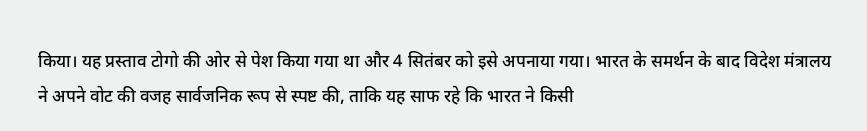किया। यह प्रस्ताव टोगो की ओर से पेश किया गया था और 4 सितंबर को इसे अपनाया गया। भारत के समर्थन के बाद विदेश मंत्रालय ने अपने वोट की वजह सार्वजनिक रूप से स्पष्ट की, ताकि यह साफ रहे कि भारत ने किसी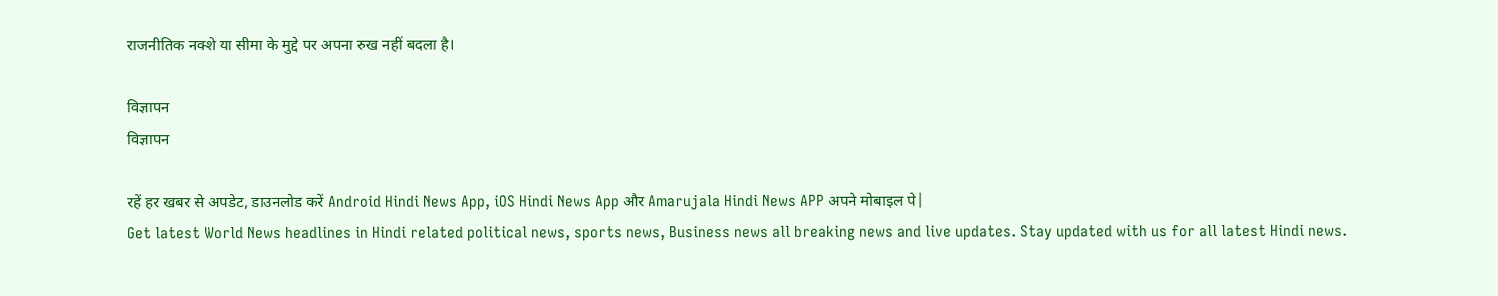राजनीतिक नक्शे या सीमा के मुद्दे पर अपना रुख नहीं बदला है।

विज्ञापन
विज्ञापन

रहें हर खबर से अपडेट, डाउनलोड करें Android Hindi News App, iOS Hindi News App और Amarujala Hindi News APP अपने मोबाइल पे|
Get latest World News headlines in Hindi related political news, sports news, Business news all breaking news and live updates. Stay updated with us for all latest Hindi news.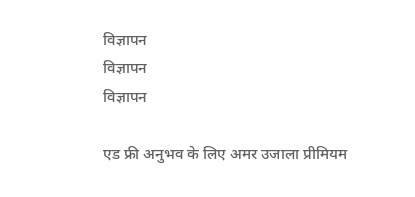विज्ञापन
विज्ञापन
विज्ञापन

एड फ्री अनुभव के लिए अमर उजाला प्रीमियम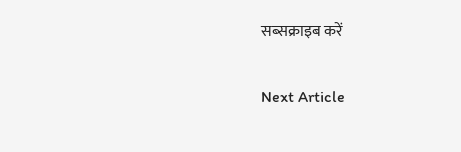सब्सक्राइब करें

Next Article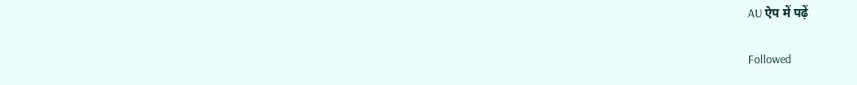AU ऐप में पढ़ें

Followed